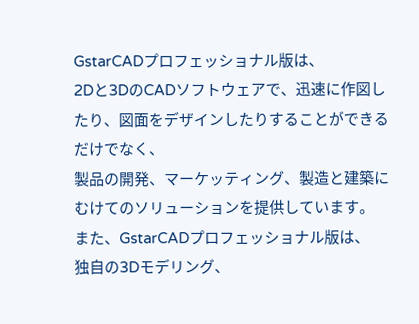GstarCADプロフェッショナル版は、
2Dと3DのCADソフトウェアで、迅速に作図したり、図面をデザインしたりすることができるだけでなく、
製品の開発、マーケッティング、製造と建築にむけてのソリューションを提供しています。
また、GstarCADプロフェッショナル版は、
独自の3Dモデリング、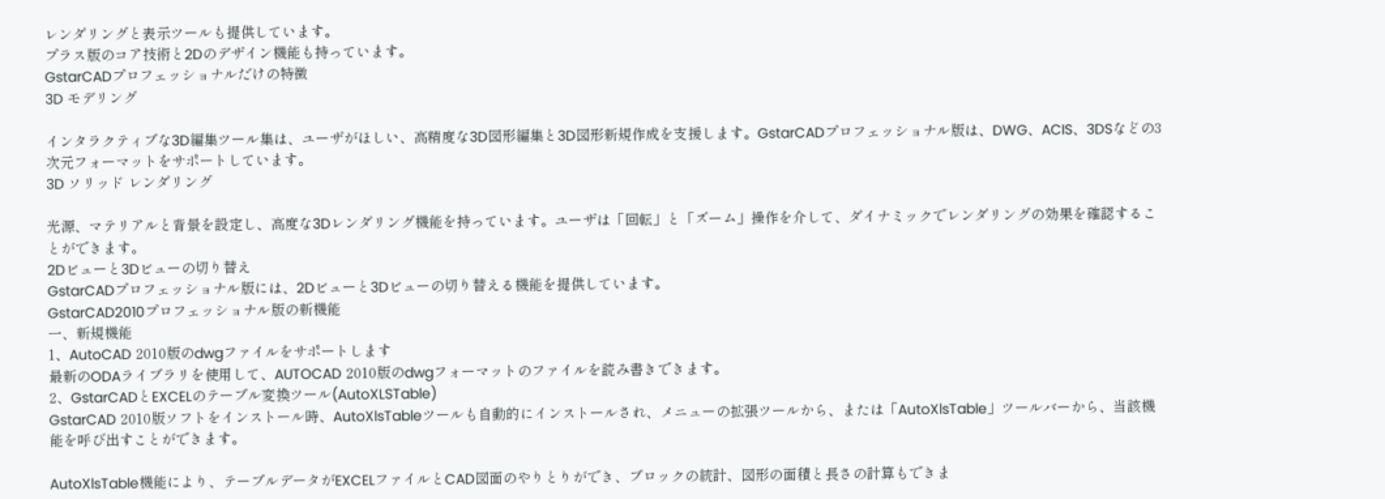レンダリングと表示ツールも提供しています。
プラス版のコア技術と2Dのデザイン機能も持っています。
GstarCADプロフェッショナルだけの特徴
3D モデリング

インタラクティブな3D編集ツール集は、ユーザがほしい、高精度な3D図形編集と3D図形新規作成を支援します。GstarCADプロフェッショナル版は、DWG、ACIS、3DSなどの3次元フォーマットをサポートしています。
3D ソリッド レンダリング

光源、マテリアルと背景を設定し、高度な3Dレンダリング機能を持っています。ユーザは「回転」と「ズーム」操作を介して、ダイナミックでレンダリングの効果を確認することができます。
2Dビューと3Dビューの切り替え
GstarCADプロフェッショナル版には、2Dビューと3Dビューの切り替える機能を提供しています。
GstarCAD2010プロフェッショナル版の新機能
一、新規機能
1、AutoCAD 2010版のdwgファイルをサポートします
最新のODAライブラリを使用して、AUTOCAD 2010版のdwgフォーマットのファイルを読み書きできます。
2、GstarCADとEXCELのテーブル変換ツール(AutoXLSTable)
GstarCAD 2010版ソフトをインストール時、AutoXlsTableツールも自動的にインストールされ、メニューの拡張ツールから、または「AutoXlsTable」ツールバーから、当該機能を呼び出すことができます。

AutoXlsTable機能により、テーブルデータがEXCELファイルとCAD図面のやりとりができ、ブロックの統計、図形の面積と長さの計算もできま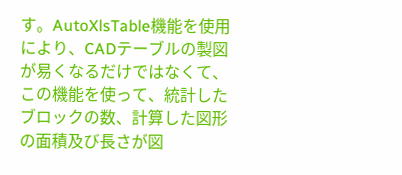す。AutoXlsTable機能を使用により、CADテーブルの製図が易くなるだけではなくて、この機能を使って、統計したブロックの数、計算した図形の面積及び長さが図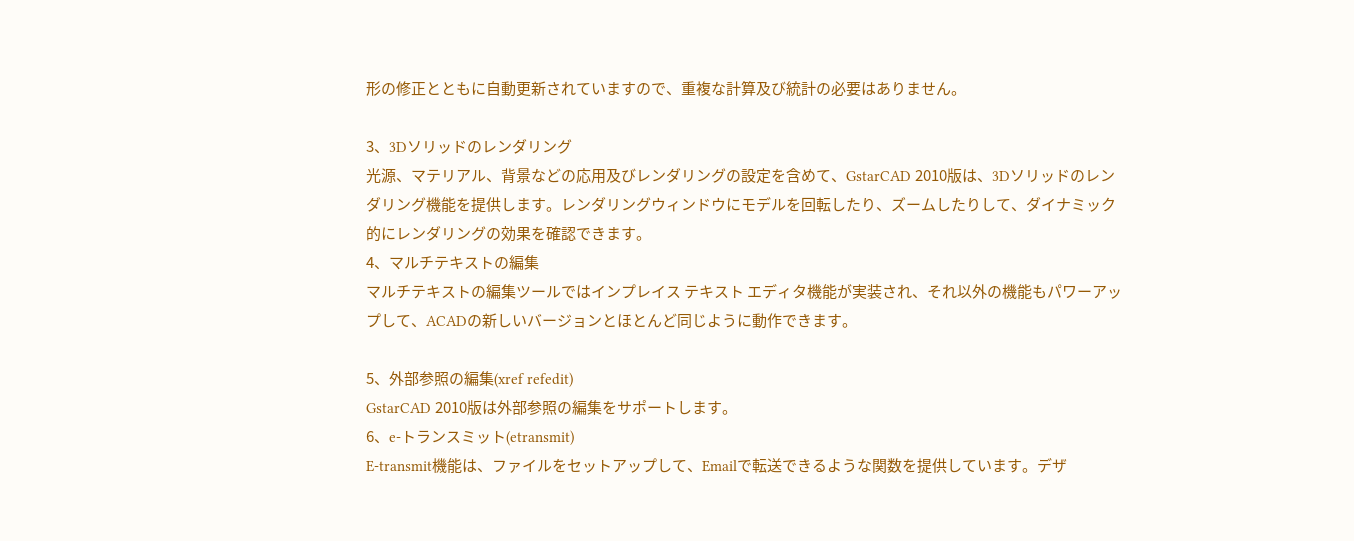形の修正とともに自動更新されていますので、重複な計算及び統計の必要はありません。

3、3Dソリッドのレンダリング
光源、マテリアル、背景などの応用及びレンダリングの設定を含めて、GstarCAD 2010版は、3Dソリッドのレンダリング機能を提供します。レンダリングウィンドウにモデルを回転したり、ズームしたりして、ダイナミック的にレンダリングの効果を確認できます。
4、マルチテキストの編集
マルチテキストの編集ツールではインプレイス テキスト エディタ機能が実装され、それ以外の機能もパワーアップして、ACADの新しいバージョンとほとんど同じように動作できます。

5、外部参照の編集(xref refedit)
GstarCAD 2010版は外部参照の編集をサポートします。
6、e-トランスミット(etransmit)
E-transmit機能は、ファイルをセットアップして、Emailで転送できるような関数を提供しています。デザ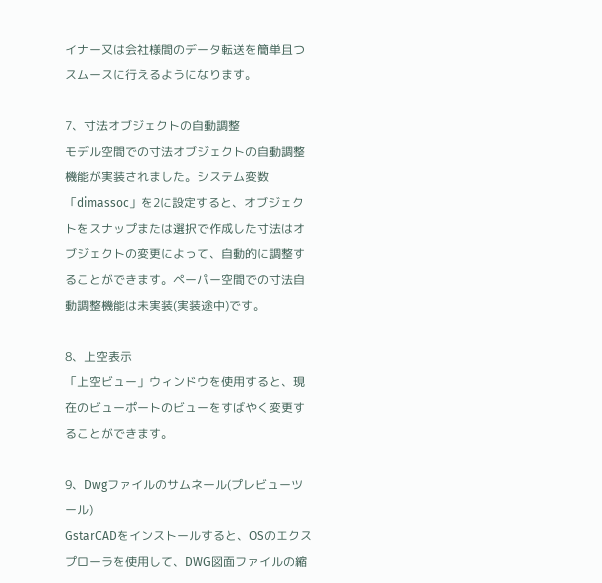イナー又は会社様間のデータ転送を簡単且つスムースに行えるようになります。

7、寸法オブジェクトの自動調整
モデル空間での寸法オブジェクトの自動調整機能が実装されました。システム変数「dimassoc」を2に設定すると、オブジェクトをスナップまたは選択で作成した寸法はオブジェクトの変更によって、自動的に調整することができます。ペーパー空間での寸法自動調整機能は未実装(実装途中)です。

8、上空表示
「上空ビュー」ウィンドウを使用すると、現在のビューポートのビューをすばやく変更することができます。

9、Dwgファイルのサムネール(プレビューツール)
GstarCADをインストールすると、OSのエクスプローラを使用して、DWG図面ファイルの縮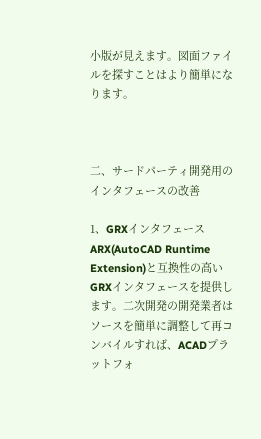小版が見えます。図面ファイルを探すことはより簡単になります。



二、サードパーティ開発用のインタフェースの改善

1、GRXインタフェース
ARX(AutoCAD Runtime Extension)と互換性の高いGRXインタフェースを提供します。二次開発の開発業者はソースを簡単に調整して再コンバイルすれば、ACADプラットフォ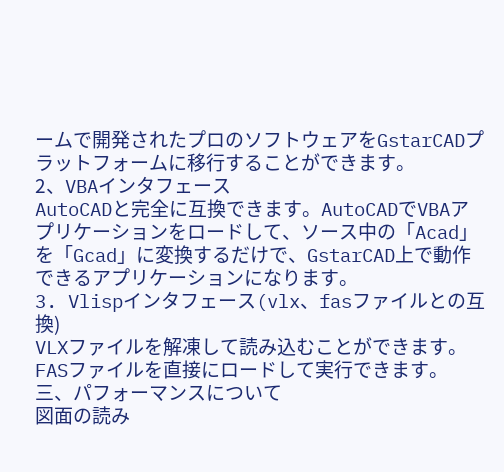ームで開発されたプロのソフトウェアをGstarCADプラットフォームに移行することができます。
2、VBAインタフェース
AutoCADと完全に互換できます。AutoCADでVBAアプリケーションをロードして、ソース中の「Acad」を「Gcad」に変換するだけで、GstarCAD上で動作できるアプリケーションになります。
3. Vlispインタフェース(vlx、fasファイルとの互換)
VLXファイルを解凍して読み込むことができます。FASファイルを直接にロードして実行できます。
三、パフォーマンスについて
図面の読み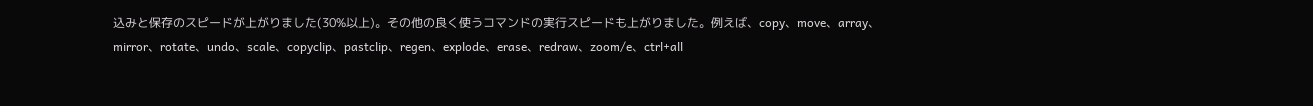込みと保存のスピードが上がりました(30%以上)。その他の良く使うコマンドの実行スピードも上がりました。例えば、copy、move、array、mirror、rotate、undo、scale、copyclip、pastclip、regen、explode、erase、redraw、zoom/e、ctrl+all